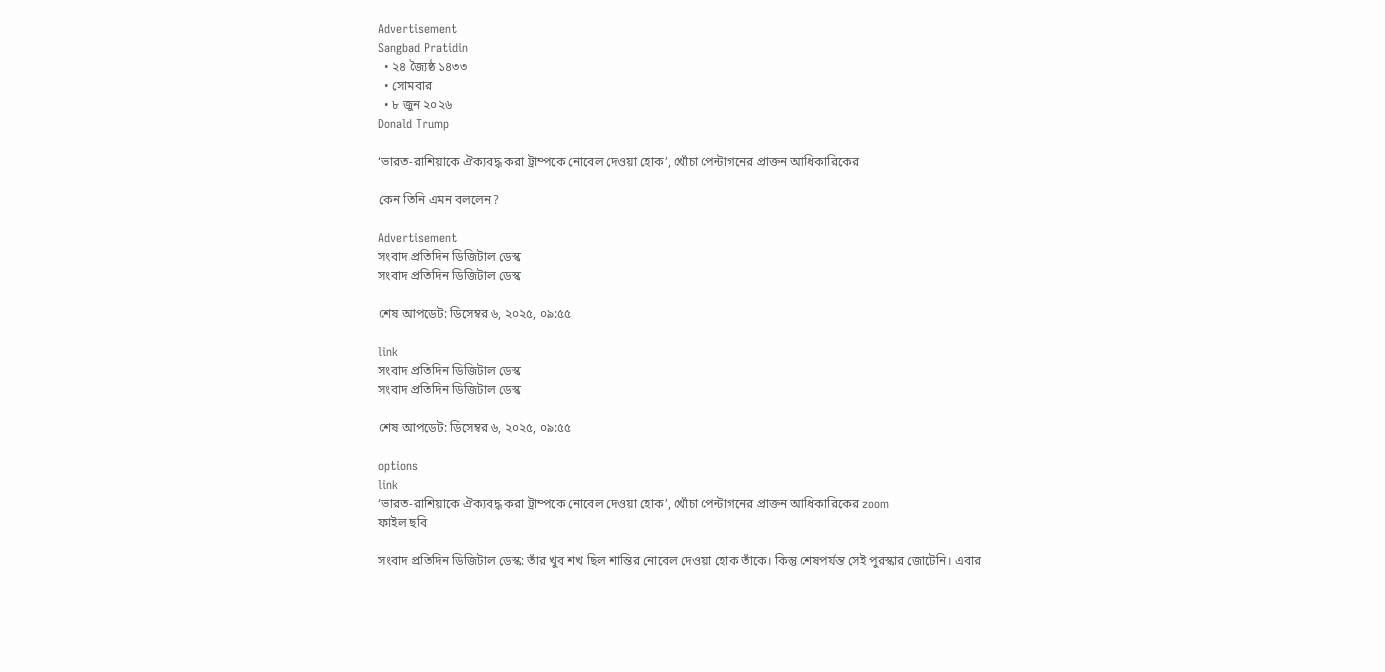Advertisement
Sangbad Pratidin
  • ২৪ জ্যৈষ্ঠ ১৪৩৩
  • সোমবার
  • ৮ জুন ২০২৬
Donald Trump

‘ভারত-রাশিয়াকে ঐক্যবদ্ধ করা ট্রাম্পকে নোবেল দেওয়া হোক’, খোঁচা পেন্টাগনের প্রাক্তন আধিকারিকের

কেন তিনি এমন বললেন?

Advertisement
সংবাদ প্রতিদিন ডিজিটাল ডেস্ক
সংবাদ প্রতিদিন ডিজিটাল ডেস্ক

শেষ আপডেট: ডিসেম্বর ৬, ২০২৫, ০৯:৫৫

link
সংবাদ প্রতিদিন ডিজিটাল ডেস্ক
সংবাদ প্রতিদিন ডিজিটাল ডেস্ক

শেষ আপডেট: ডিসেম্বর ৬, ২০২৫, ০৯:৫৫

options
link
‘ভারত-রাশিয়াকে ঐক্যবদ্ধ করা ট্রাম্পকে নোবেল দেওয়া হোক’, খোঁচা পেন্টাগনের প্রাক্তন আধিকারিকের zoom
ফাইল ছবি

সংবাদ প্রতিদিন ডিজিটাল ডেস্ক: তাঁর খুব শখ ছিল শান্তির নোবেল দেওয়া হোক তাঁকে। কিন্তু শেষপর্যন্ত সেই পুরস্কার জোটেনি। এবার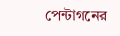পেন্টাগনের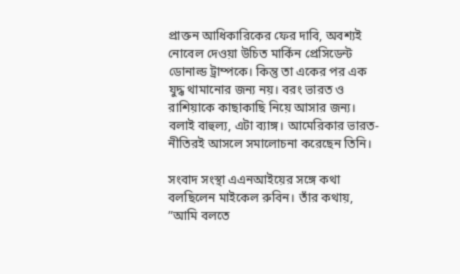প্রাক্তন আধিকারিকের ফের দাবি, অবশ্যই নোবেল দেওয়া উচিত মার্কিন প্রেসিডেন্ট ডোনাল্ড ট্রাম্পকে। কিন্তু তা একের পর এক যুদ্ধ থামানোর জন্য নয়। বরং ভারত ও রাশিয়াকে কাছাকাছি নিয়ে আসার জন্য। বলাই বাহুল্য, এটা ব্যাঙ্গ। আমেরিকার ভারত-নীতিরই আসলে সমালোচনা করেছেন তিনি।

সংবাদ সংস্থা এএনআইয়ের সঙ্গে কথা বলছিলেন মাইকেল রুবিন। তাঁর কথায়, ”আমি বলতে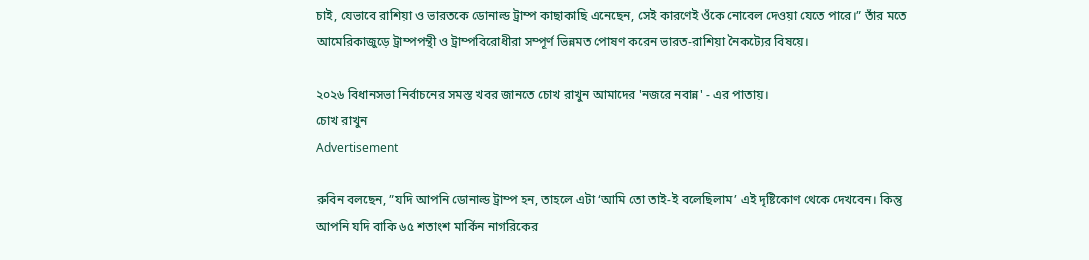চাই, যেভাবে রাশিয়া ও ভারতকে ডোনাল্ড ট্রাম্প কাছাকাছি এনেছেন, সেই কারণেই ওঁকে নোবেল দেওয়া যেতে পারে।” তাঁর মতে আমেরিকাজুড়ে ট্রাম্পপন্থী ও ট্রাম্পবিরোধীরা সম্পূর্ণ ভিন্নমত পোষণ করেন ভারত-রাশিয়া নৈকট্যের বিষয়ে।

২০২৬ বিধানসভা নির্বাচনের সমস্ত খবর জানতে চোখ রাখুন আমাদের 'নজরে নবান্ন' - এর পাতায়।
চোখ রাখুন
Advertisement

রুবিন বলছেন, ”যদি আপনি ডোনাল্ড ট্রাম্প হন, তাহলে এটা ‘আমি তো তাই-ই বলেছিলাম’ এই দৃষ্টিকোণ থেকে দেখবেন। কিন্তু আপনি যদি বাকি ৬৫ শতাংশ মার্কিন নাগরিকের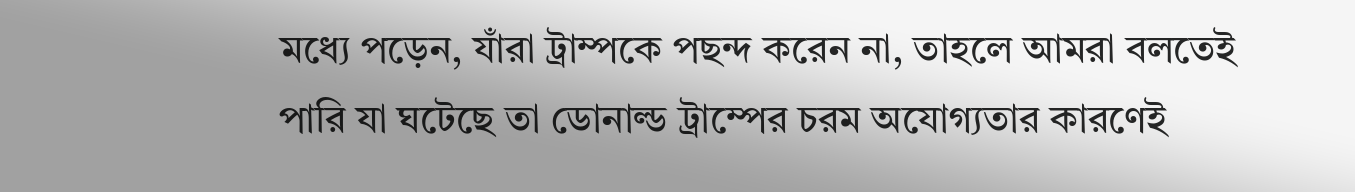মধ্যে পড়েন, যাঁরা ট্রাম্পকে পছন্দ করেন না, তাহলে আমরা বলতেই পারি যা ঘটেছে তা ডোনাল্ড ট্রাম্পের চরম অযোগ্যতার কারণেই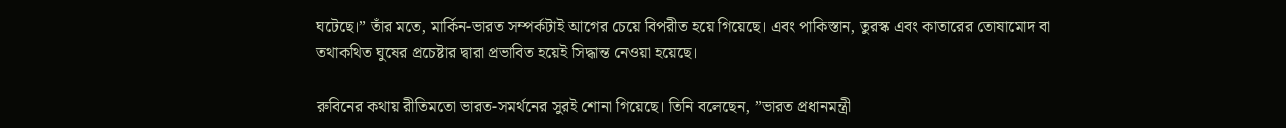ঘটেছে।” তাঁর মতে, মার্কিন-ভারত সম্পর্কটাই আগের চেয়ে বিপরীত হয়ে গিয়েছে। এবং পাকিস্তান, তুরস্ক এবং কাতারের তোষামোদ বা তথাকথিত ঘুষের প্রচেষ্টার দ্বারা প্রভাবিত হয়েই সিদ্ধান্ত নেওয়া হয়েছে।

রুবিনের কথায় রীতিমতো ভারত-সমর্থনের সুরই শোনা গিয়েছে। তিনি বলেছেন, ”ভারত প্রধানমন্ত্রী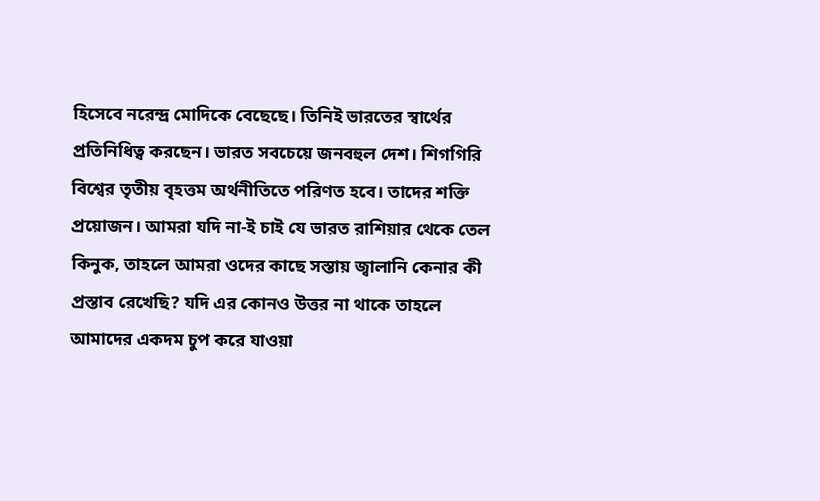হিসেবে নরেন্দ্র মোদিকে বেছেছে। তিনিই ভারতের স্বার্থের প্রতিনিধিত্ব করছেন। ভারত সবচেয়ে জনবহুল দেশ। শিগগিরি বিশ্বের তৃতীয় বৃহত্তম অর্থনীতিতে পরিণত হবে। তাদের শক্তি প্রয়োজন। আমরা যদি না-ই চাই যে ভারত রাশিয়ার থেকে তেল কিনুক, তাহলে আমরা ওদের কাছে সস্তায় জ্বালানি কেনার কী প্রস্তাব রেখেছি? যদি এর কোনও উত্তর না থাকে তাহলে আমাদের একদম চুপ করে যাওয়া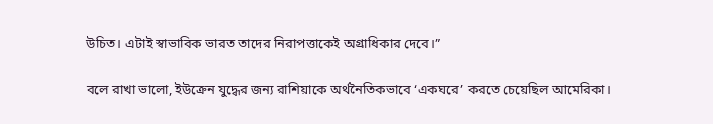উচিত। এটাই স্বাভাবিক ভারত তাদের নিরাপত্তাকেই অগ্রাধিকার দেবে।”

বলে রাখা ভালো, ইউক্রেন যুদ্ধের জন্য রাশিয়াকে অর্থনৈতিকভাবে ‘একঘরে’ করতে চেয়েছিল আমেরিকা।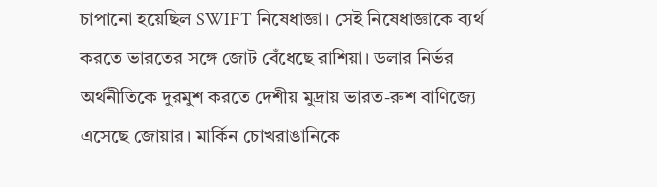চাপানো হয়েছিল SWIFT নিষেধাজ্ঞা। সেই নিষেধাজ্ঞাকে ব্যর্থ করতে ভারতের সঙ্গে জোট বেঁধেছে রাশিয়া। ডলার নির্ভর অর্থনীতিকে দুরমুশ করতে দেশীয় মুদ্রায় ভারত-রুশ বাণিজ্যে এসেছে জোয়ার। মার্কিন চোখরাঙানিকে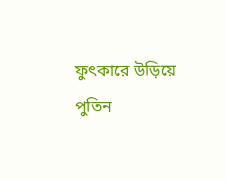ফুৎকারে উড়িয়ে পুতিন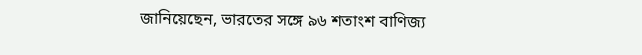জানিয়েছেন, ভারতের সঙ্গে ৯৬ শতাংশ বাণিজ্য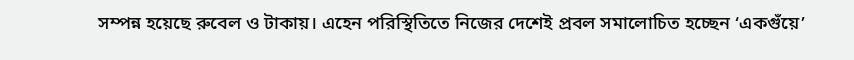সম্পন্ন হয়েছে রুবেল ও টাকায়। এহেন পরিস্থিতিতে নিজের দেশেই প্রবল সমালোচিত হচ্ছেন ‘একগুঁয়ে’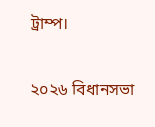ট্রাম্প।

২০২৬ বিধানসভা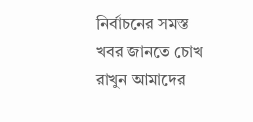নির্বাচনের সমস্ত খবর জানতে চোখ রাখুন আমাদের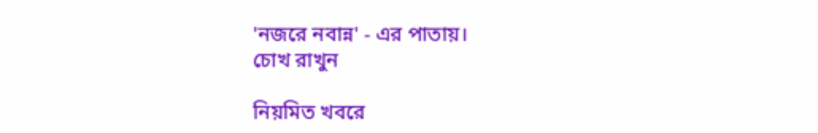'নজরে নবান্ন' - এর পাতায়।
চোখ রাখুন

নিয়মিত খবরে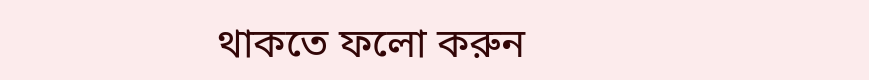থাকতে ফলো করুন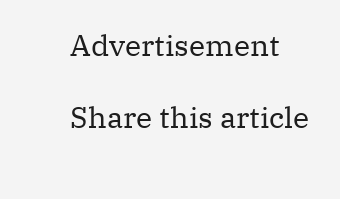Advertisement

Share this article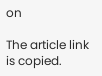on

The article link is copied.